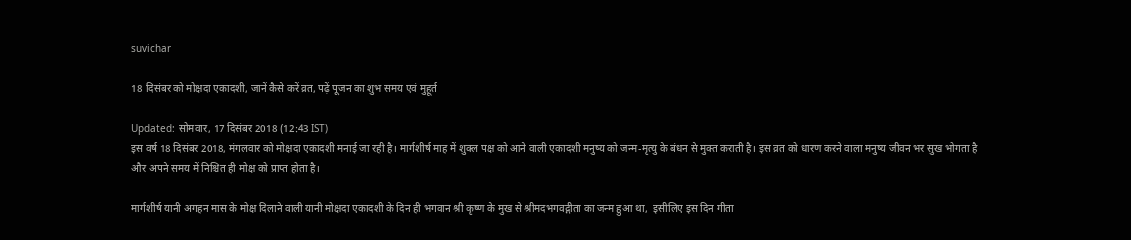suvichar

18 दिसंबर को मोक्षदा एकादशी, जानें कैसे करें व्रत, पढ़ें पूजन का शुभ समय एवं मुहूर्त

Updated: सोमवार, 17 दिसंबर 2018 (12:43 IST)
इस वर्ष 18 दिसंबर 2018, मंगलवार को मोक्षदा एकादशी मनाई जा रही है। मार्गशीर्ष माह में शुक्ल पक्ष को आने वाली एकादशी मनुष्य को जन्म-मृत्यु के बंधन से मुक्त कराती है। इस व्रत को धारण करने वाला मनुष्य जीवन भर सुख भोगता है और अपने समय में निश्चित ही मोक्ष को प्राप्त होता है।

मार्गशीर्ष यानी अगहन मास के मोक्ष दिलाने वाली यानी मोक्षदा एकादशी के दिन ही भगवान श्री कृष्ण के मुख से श्रीमदभगवद्गीता का जन्म हुआ था,  इसीलिए इस दिन गीता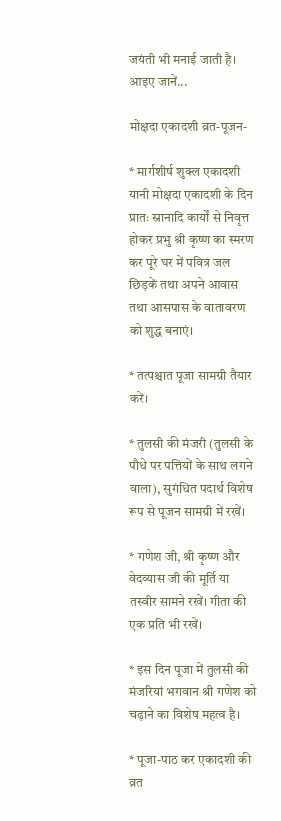जयंती भी मनाई जाती है। आइए जानें...

मोक्षदा एकादशी व्रत-पूजन-

* मार्गशीर्ष शुक्ल एकादशी यानी मोक्षदा एकादशी के दिन प्रातः स्नानादि कार्यों से निवृत्त होकर प्रभु श्री कृष्ण का स्मरण कर पूरे घर में पवित्र जल छिड़कें तथा अपने आवास तथा आसपास के वातावरण को शुद्ध बनाएं।

* तत्पश्चात पूजा सामग्री तैयार करें।

* तुलसी की मंजरी (तुलसी के पौधे पर पत्तियों के साथ लगने वाला), सुगंधित पदार्थ विशेष रूप से पूजन सामग्री में रखें।

* गणेश जी, श्री कृष्ण और वेदव्यास जी की मूर्ति या तस्वीर सामने रखें। गीता की एक प्रति भी रखें।

* इस दिन पूजा में तुलसी की मंजरियां भगवान श्री गणेश को चढ़ाने का विशेष महत्व है।

* पूजा-पाठ कर एकादशी की व्रत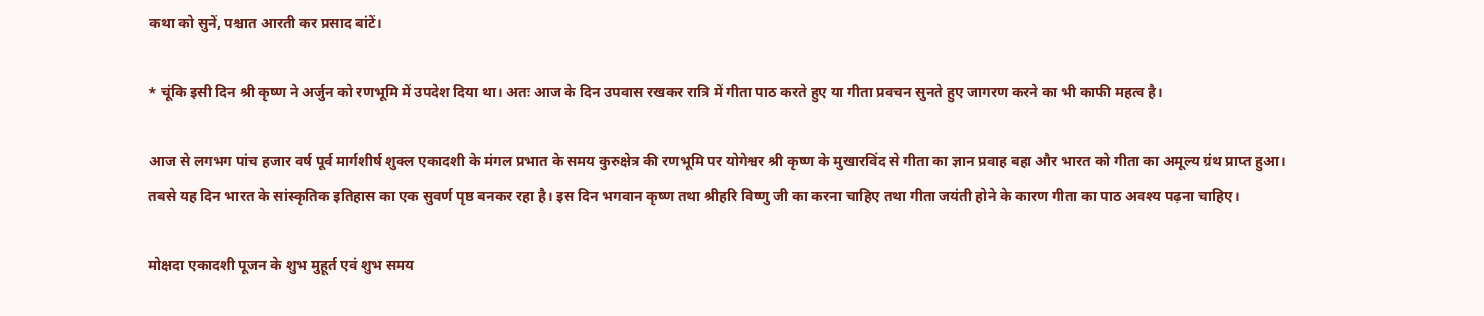कथा को सुनें, पश्चात आरती कर प्रसाद बांटें।

* चूंकि इसी दिन श्री कृष्ण ने अर्जुन को रणभूमि में उपदेश दिया था। अतः आज के दिन उपवास रखकर रात्रि में गीता पाठ करते हुए या गीता प्रवचन सुनते हुए जागरण करने का भी काफी महत्व है।

आज से लगभग पांच हजार वर्ष पूर्व मार्गशीर्ष शुक्ल एकादशी के मंगल प्रभात के समय कुरुक्षेत्र की रणभूमि पर योगेश्वर श्री कृष्ण के मुखारविंद से गीता का ज्ञान प्रवाह बहा और भारत को गीता का अमूल्य ग्रंथ प्राप्त हुआ। तबसे यह दिन भारत के सांस्कृतिक इतिहास का एक सुवर्ण पृष्ठ बनकर रहा है। इस दिन भगवान कृष्‍ण तथा श्रीहरि विष्णु जी का करना चाहिए तथा गीता जयंती होने के कारण गीता का पाठ अवश्‍य पढ़ना चाहिए।

मोक्षदा एकादशी पूजन के शुभ मुहूर्त एवं शुभ समय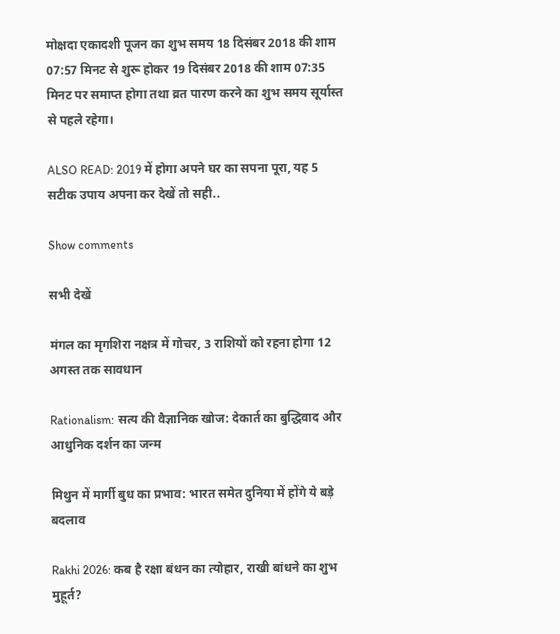मोक्षदा एकादशी पूजन का शुभ समय 18 दिसंबर 2018 की शाम 07:57 मिनट से शुरू होकर 19 दिसंबर 2018 की शाम 07:35 मिनट पर समाप्त होगा तथा व्रत पारण करने का शुभ समय सूर्यास्त से पहले रहेगा।

ALSO READ: 2019 में होगा अपने घर का सपना पूरा, यह 5 सटीक उपाय अपना कर देखें तो सही..

Show comments

सभी देखें

मंगल का मृगशिरा नक्षत्र में गोचर, 3 राशियों को रहना होगा 12 अगस्त तक सावधान

Rationalism: सत्य की वैज्ञानिक खोज: देकार्त का बुद्धिवाद और आधुनिक दर्शन का जन्म

मिथुन में मार्गी बुध का प्रभाव: भारत समेत दुनिया में होंगे ये बड़े बदलाव

Rakhi 2026: कब है रक्षा बंधन का त्योहार, राखी बांधने का शुभ मुहूर्त?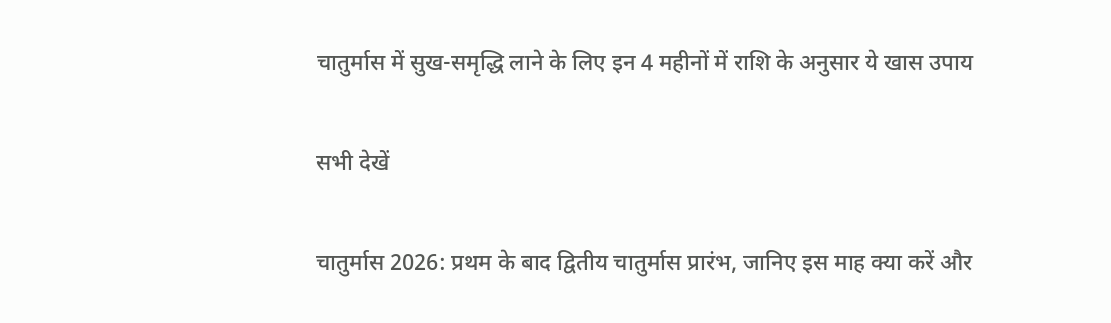चातुर्मास में सुख-समृद्धि लाने के लिए इन 4 महीनों में राशि के अनुसार ये खास उपाय

सभी देखें

चातुर्मास 2026: प्रथम के बाद द्वितीय चातुर्मास प्रारंभ, जानिए इस माह क्या करें और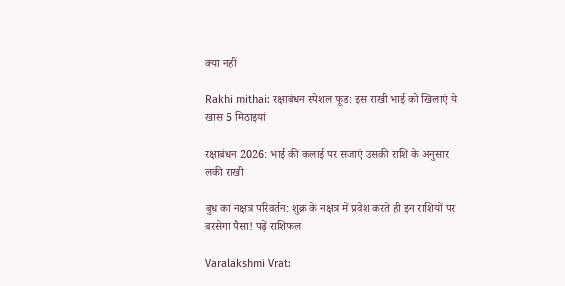क्या नहीं

Rakhi mithai: रक्षाबंधन स्पेशल फूड: इस राखी भाई को खिलाएं ये खास 5 मिठाइयां

रक्षाबंधन 2026: भाई की कलाई पर सजाएं उसकी राशि के अनुसार लकी राखी

बुध का नक्षत्र परिवर्तन: शुक्र के नक्षत्र में प्रवेश करते ही इन राशियों पर बरसेगा पैसा! पढ़ें राशिफल

Varalakshmi Vrat: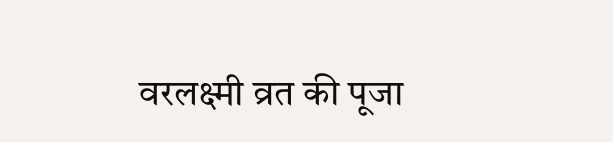वरलक्ष्मी व्रत की पूजा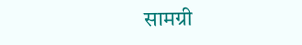सामग्री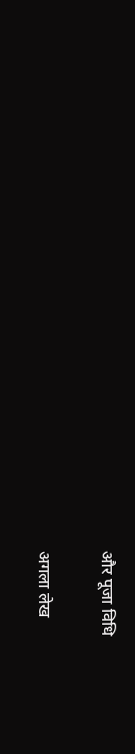और पूजा विधि

अगला लेख